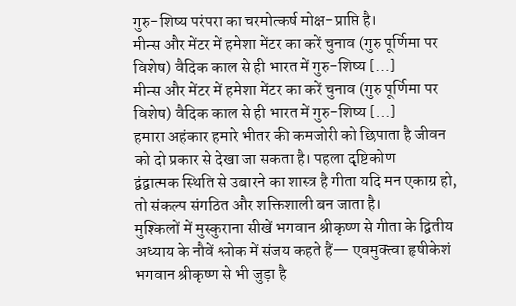गुरु-शिष्य परंपरा का चरमोत्कर्ष मोक्ष-प्राप्ति है।
मीन्स और मेंटर में हमेशा मेंटर का करें चुनाव (गुरु पूर्णिमा पर विशेष) वैदिक काल से ही भारत में गुरु-शिष्य […]
मीन्स और मेंटर में हमेशा मेंटर का करें चुनाव (गुरु पूर्णिमा पर विशेष) वैदिक काल से ही भारत में गुरु-शिष्य […]
हमारा अहंकार हमारे भीतर की कमजोरी को छिपाता है जीवन को दो प्रकार से देखा जा सकता है। पहला दृष्टिकोण
द्वंद्वात्मक स्थिति से उबारने का शास्त्र है गीता यदि मन एकाग्र हो, तो संकल्प संगठित और शक्तिशाली बन जाता है।
मुश्किलों में मुस्कुराना सीखें भगवान श्रीकृष्ण से गीता के द्वितीय अध्याय के नौवें श्लोक में संजय कहते हैं— एवमुक्त्वा हृषीकेशं
भगवान श्रीकृष्ण से भी जुड़ा है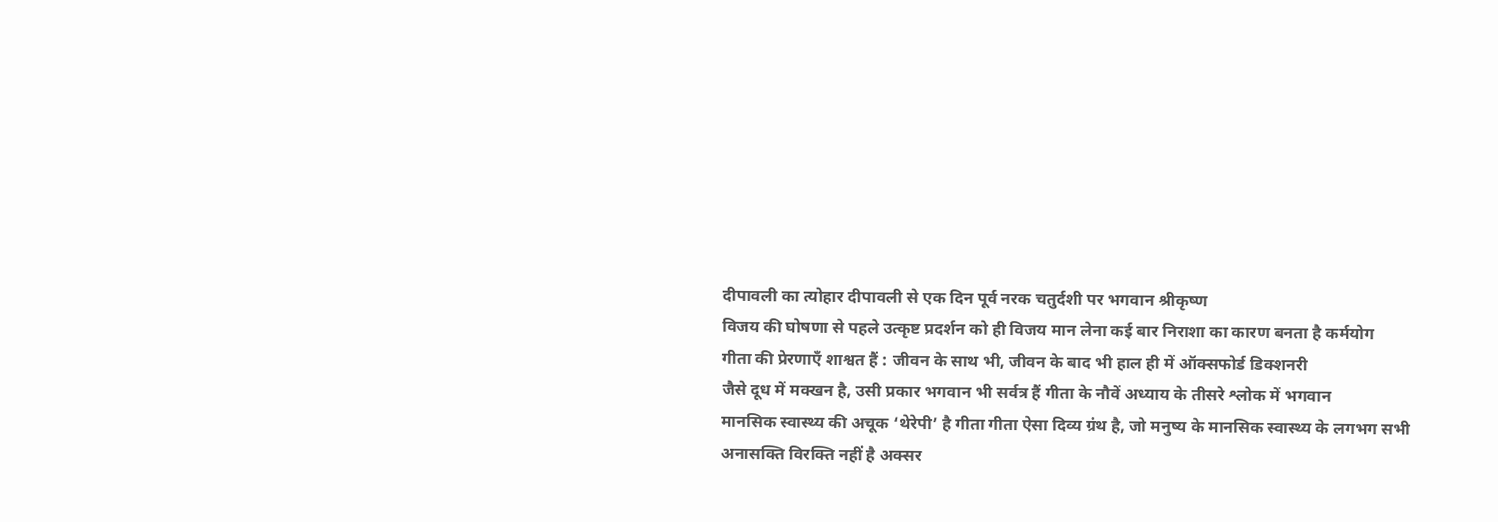दीपावली का त्योहार दीपावली से एक दिन पूर्व नरक चतुर्दशी पर भगवान श्रीकृष्ण
विजय की घोषणा से पहले उत्कृष्ट प्रदर्शन को ही विजय मान लेना कई बार निराशा का कारण बनता है कर्मयोग
गीता की प्रेरणाएँ शाश्वत हैं : जीवन के साथ भी, जीवन के बाद भी हाल ही में ऑक्सफोर्ड डिक्शनरी
जैसे दूध में मक्खन है, उसी प्रकार भगवान भी सर्वत्र हैं गीता के नौवें अध्याय के तीसरे श्लोक में भगवान
मानसिक स्वास्थ्य की अचूक ‘थेरेपी’ है गीता गीता ऐसा दिव्य ग्रंथ है, जो मनुष्य के मानसिक स्वास्थ्य के लगभग सभी
अनासक्ति विरक्ति नहीं है अक्सर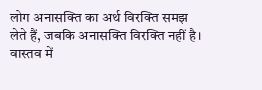लोग अनासक्ति का अर्थ विरक्ति समझ लेते हैं, जबकि अनासक्ति विरक्ति नहीं है। वास्तव में